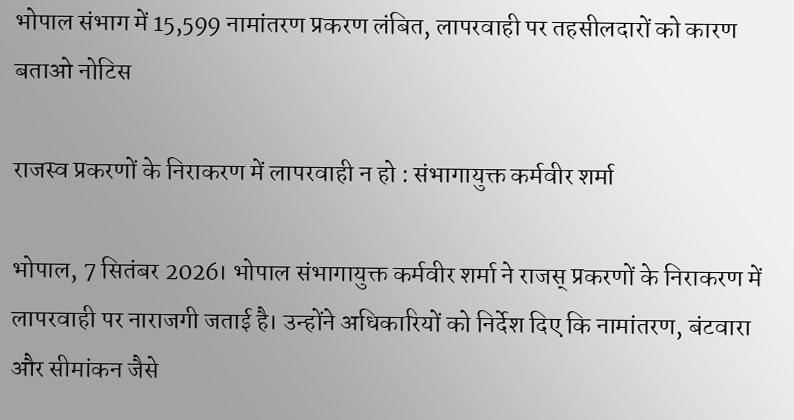भोपाल संभाग में 15,599 नामांतरण प्रकरण लंबित, लापरवाही पर तहसीलदारों को कारण बताओ नोटिस

राजस्व प्रकरणों के निराकरण में लापरवाही न हो : संभागायुक्त कर्मवीर शर्मा

भोपाल, 7 सितंबर 2026। भोपाल संभागायुक्त कर्मवीर शर्मा ने राजस् प्रकरणों के निराकरण में लापरवाही पर नाराजगी जताई है। उन्होंने अधिकारियों को निर्देश दिए कि नामांतरण, बंटवारा और सीमांकन जैसे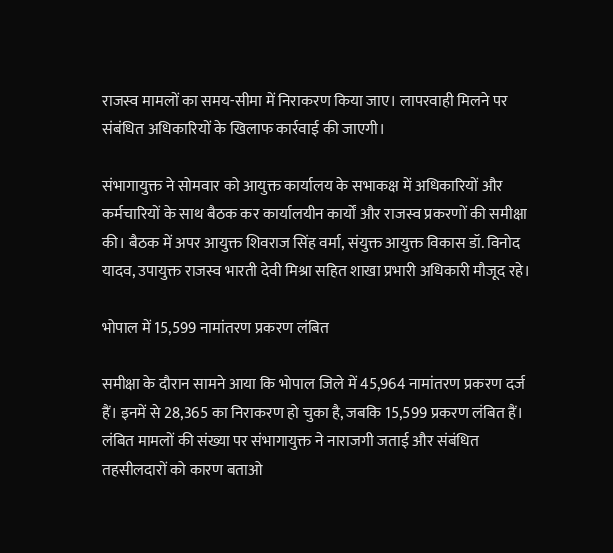राजस्व मामलों का समय-सीमा में निराकरण किया जाए। लापरवाही मिलने पर संबंधित अधिकारियों के खिलाफ कार्रवाई की जाएगी।

संभागायुक्त ने सोमवार को आयुक्त कार्यालय के सभाकक्ष में अधिकारियों और कर्मचारियों के साथ बैठक कर कार्यालयीन कार्यों और राजस्व प्रकरणों की समीक्षा की। बैठक में अपर आयुक्त शिवराज सिंह वर्मा, संयुक्त आयुक्त विकास डॉ. विनोद यादव, उपायुक्त राजस्व भारती देवी मिश्रा सहित शाखा प्रभारी अधिकारी मौजूद रहे।

भोपाल में 15,599 नामांतरण प्रकरण लंबित

समीक्षा के दौरान सामने आया कि भोपाल जिले में 45,964 नामांतरण प्रकरण दर्ज हैं। इनमें से 28,365 का निराकरण हो चुका है, जबकि 15,599 प्रकरण लंबित हैं। लंबित मामलों की संख्या पर संभागायुक्त ने नाराजगी जताई और संबंधित तहसीलदारों को कारण बताओ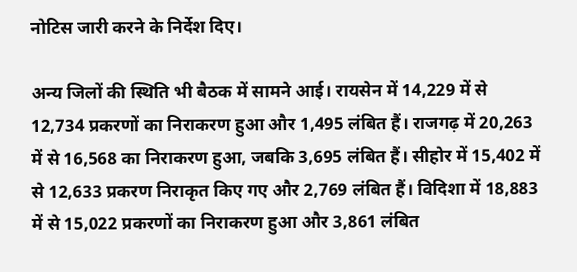नोटिस जारी करने के निर्देश दिए।

अन्य जिलों की स्थिति भी बैठक में सामने आई। रायसेन में 14,229 में से 12,734 प्रकरणों का निराकरण हुआ और 1,495 लंबित हैं। राजगढ़ में 20,263 में से 16,568 का निराकरण हुआ, जबकि 3,695 लंबित हैं। सीहोर में 15,402 में से 12,633 प्रकरण निराकृत किए गए और 2,769 लंबित हैं। विदिशा में 18,883 में से 15,022 प्रकरणों का निराकरण हुआ और 3,861 लंबित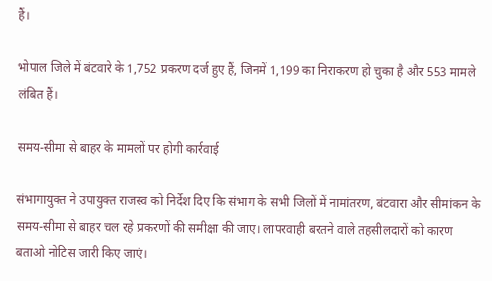हैं।

भोपाल जिले में बंटवारे के 1,752 प्रकरण दर्ज हुए हैं, जिनमें 1,199 का निराकरण हो चुका है और 553 मामले लंबित हैं।

समय-सीमा से बाहर के मामलों पर होगी कार्रवाई

संभागायुक्त ने उपायुक्त राजस्व को निर्देश दिए कि संभाग के सभी जिलों में नामांतरण, बंटवारा और सीमांकन के समय-सीमा से बाहर चल रहे प्रकरणों की समीक्षा की जाए। लापरवाही बरतने वाले तहसीलदारों को कारण बताओ नोटिस जारी किए जाएं।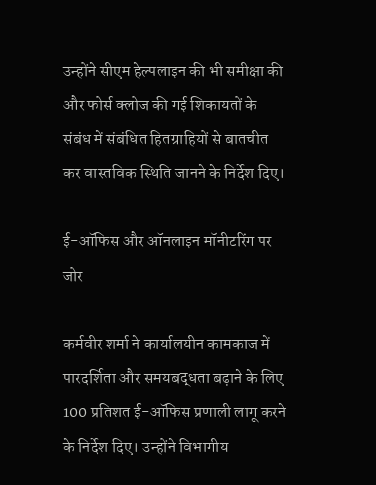उन्होंने सीएम हेल्पलाइन की भी समीक्षा की और फोर्स क्लोज की गई शिकायतों के संबंध में संबंधित हितग्राहियों से बातचीत कर वास्तविक स्थिति जानने के निर्देश दिए।

ई-ऑफिस और ऑनलाइन मॉनीटरिंग पर जोर

कर्मवीर शर्मा ने कार्यालयीन कामकाज में पारदर्शिता और समयबद्धता बढ़ाने के लिए 100 प्रतिशत ई-ऑफिस प्रणाली लागू करने के निर्देश दिए। उन्होंने विभागीय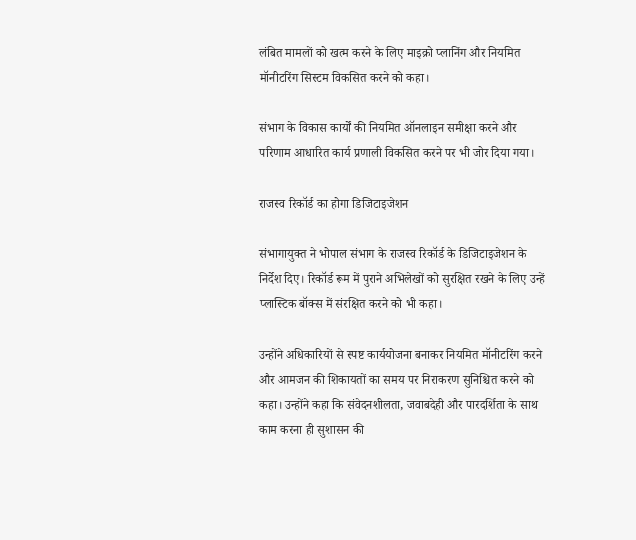लंबित मामलों को खत्म करने के लिए माइक्रो प्लानिंग और नियमित मॉनीटरिंग सिस्टम विकसित करने को कहा।

संभाग के विकास कार्यों की नियमित ऑनलाइन समीक्षा करने और परिणाम आधारित कार्य प्रणाली विकसित करने पर भी जोर दिया गया।

राजस्व रिकॉर्ड का होगा डिजिटाइजेशन

संभागायुक्त ने भोपाल संभाग के राजस्व रिकॉर्ड के डिजिटाइजेशन के निर्देश दिए। रिकॉर्ड रूम में पुराने अभिलेखों को सुरक्षित रखने के लिए उन्हें प्लास्टिक बॉक्स में संरक्षित करने को भी कहा।

उन्होंने अधिकारियों से स्पष्ट कार्ययोजना बनाकर नियमित मॉनीटरिंग करने और आमजन की शिकायतों का समय पर निराकरण सुनिश्चित करने को कहा। उन्होंने कहा कि संवेदनशीलता, जवाबदेही और पारदर्शिता के साथ काम करना ही सुशासन की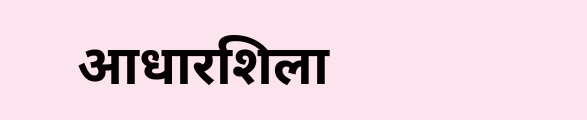आधारशिला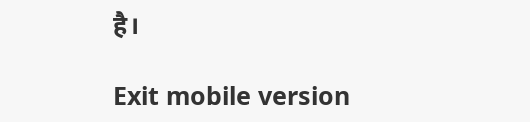है।

Exit mobile version